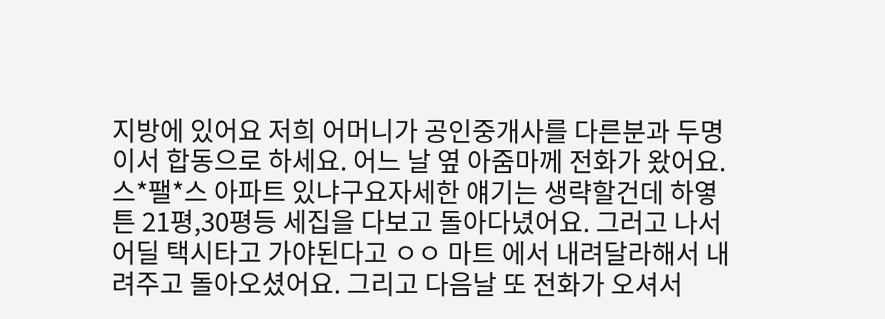지방에 있어요 저희 어머니가 공인중개사를 다른분과 두명이서 합동으로 하세요. 어느 날 옆 아줌마께 전화가 왔어요. 스*팰*스 아파트 있냐구요자세한 얘기는 생략할건데 하옇튼 21평,30평등 세집을 다보고 돌아다녔어요. 그러고 나서 어딜 택시타고 가야된다고 ㅇㅇ 마트 에서 내려달라해서 내려주고 돌아오셨어요. 그리고 다음날 또 전화가 오셔서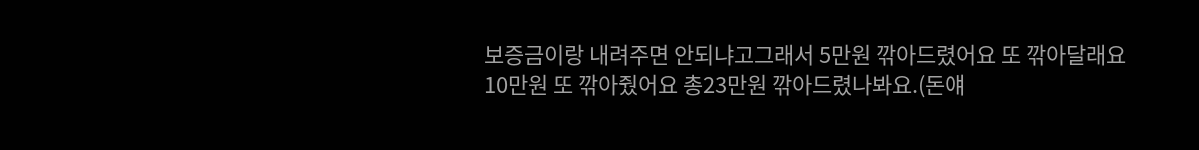보증금이랑 내려주면 안되냐고그래서 5만원 깎아드렸어요 또 깎아달래요 10만원 또 깎아줬어요 총23만원 깎아드렸나봐요.(돈얘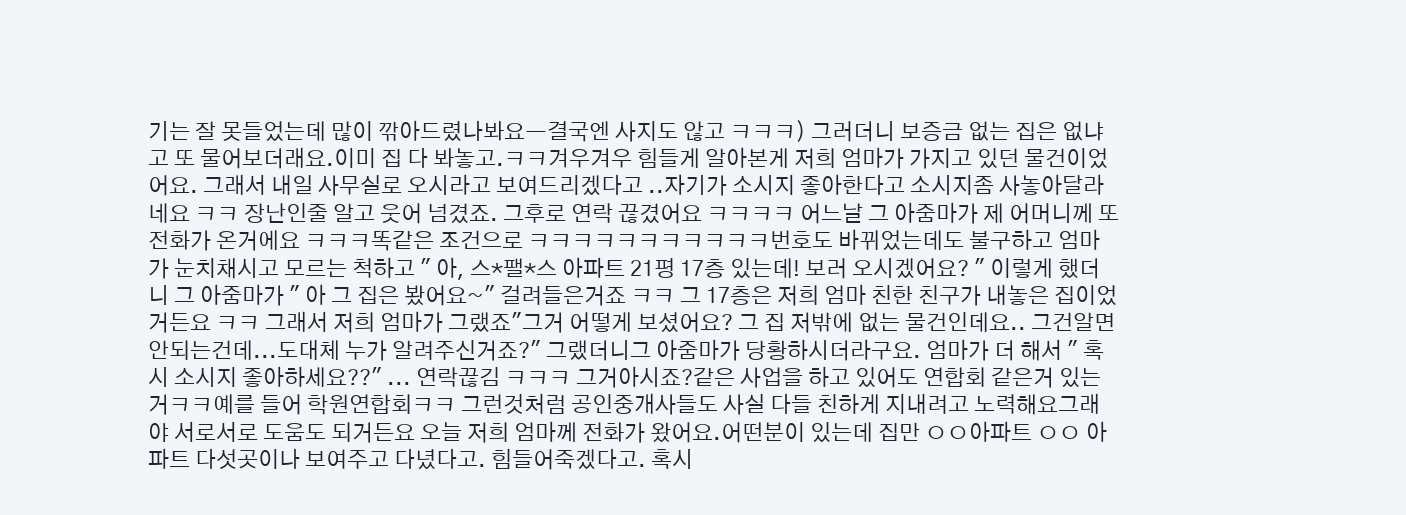기는 잘 못들었는데 많이 깎아드렸나봐요ㅡ결국엔 사지도 않고 ㅋㅋㅋ) 그러더니 보증금 없는 집은 없냐고 또 물어보더래요.이미 집 다 봐놓고.ㅋㅋ겨우겨우 힘들게 알아본게 저희 엄마가 가지고 있던 물건이었어요. 그래서 내일 사무실로 오시라고 보여드리겠다고 ..자기가 소시지 좋아한다고 소시지좀 사놓아달라네요 ㅋㅋ 장난인줄 알고 웃어 넘겼죠. 그후로 연락 끊겼어요 ㅋㅋㅋㅋ 어느날 그 아줌마가 제 어머니께 또 전화가 온거에요 ㅋㅋㅋ똑같은 조건으로 ㅋㅋㅋㅋㅋㅋㅋㅋㅋㅋㅋ번호도 바뀌었는데도 불구하고 엄마가 눈치채시고 모르는 척하고 " 아, 스*팰*스 아파트 21평 17층 있는데! 보러 오시겠어요? " 이렇게 했더니 그 아줌마가 " 아 그 집은 봤어요~" 걸려들은거죠 ㅋㅋ 그 17층은 저희 엄마 친한 친구가 내놓은 집이었거든요 ㅋㅋ 그래서 저희 엄마가 그랬죠"그거 어떻게 보셨어요? 그 집 저밖에 없는 물건인데요.. 그건알면 안되는건데...도대체 누가 알려주신거죠?" 그랬더니그 아줌마가 당황하시더라구요. 엄마가 더 해서 " 혹시 소시지 좋아하세요??" ... 연락끊김 ㅋㅋㅋ 그거아시죠?같은 사업을 하고 있어도 연합회 같은거 있는거ㅋㅋ예를 들어 학원연합회ㅋㅋ 그런것처럼 공인중개사들도 사실 다들 친하게 지내려고 노력해요그래야 서로서로 도움도 되거든요 오늘 저희 엄마께 전화가 왔어요.어떤분이 있는데 집만 ㅇㅇ아파트 ㅇㅇ 아파트 다섯곳이나 보여주고 다녔다고. 힘들어죽겠다고. 혹시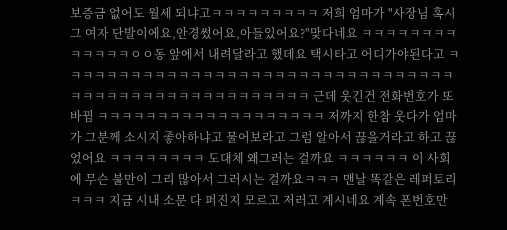보증금 없어도 월세 되냐고ㅋㅋㅋㅋㅋㅋㅋㅋㅋ 저희 엄마가 "사장님 혹시 그 여자 단발이에요,안경썼어요,아들있어요?"맞다네요 ㅋㅋㅋㅋㅋㅋㅋㅋㅋㅋㅋㅋㅋㅇㅇ동 앞에서 내려달라고 했데요 택시타고 어디가야된다고 ㅋㅋㅋㅋㅋㅋㅋㅋㅋㅋㅋㅋㅋㅋㅋㅋㅋㅋㅋㅋㅋㅋㅋㅋㅋㅋㅋㅋㅋㅋㅋㅋㅋㅋㅋㅋㅋㅋㅋㅋㅋㅋㅋㅋㅋㅋㅋㅋㅋㅋㅋㅋㅋ 근데 웃긴건 전화번호가 또 바뀜 ㅋㅋㅋㅋㅋㅋㅋㅋㅋㅋㅋㅋㅋㅋㅋㅋㅋㅋㅋ 저까지 한참 웃다가 엄마가 그분께 소시지 좋아하냐고 물어보라고 그럼 알아서 끊을거라고 하고 끊었어요 ㅋㅋㅋㅋㅋㅋㅋㅋ 도대체 왜그러는 걸까요 ㅋㅋㅋㅋㅋㅋ 이 사회에 무슨 불만이 그리 많아서 그러시는 걸까요ㅋㅋㅋ 맨날 똑같은 레퍼토리 ㅋㅋㅋ 지금 시내 소문 다 퍼진지 모르고 저러고 계시네요 계속 폰번호만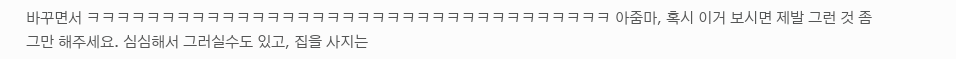바꾸면서 ㅋㅋㅋㅋㅋㅋㅋㅋㅋㅋㅋㅋㅋㅋㅋㅋㅋㅋㅋㅋㅋㅋㅋㅋㅋㅋㅋㅋㅋㅋㅋㅋㅋㅋㅋ 아줌마, 혹시 이거 보시면 제발 그런 것 좀 그만 해주세요. 심심해서 그러실수도 있고, 집을 사지는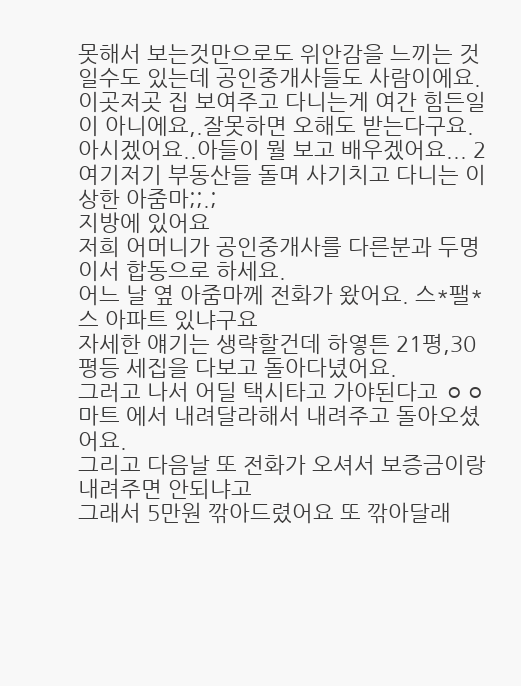못해서 보는것만으로도 위안감을 느끼는 것일수도 있는데 공인중개사들도 사람이에요.이곳저곳 집 보여주고 다니는게 여간 힘든일이 아니에요,.잘못하면 오해도 받는다구요. 아시겠어요..아들이 뭘 보고 배우겠어요... 2
여기저기 부동산들 돌며 사기치고 다니는 이상한 아줌마;;.;
지방에 있어요
저희 어머니가 공인중개사를 다른분과 두명이서 합동으로 하세요.
어느 날 옆 아줌마께 전화가 왔어요. 스*팰*스 아파트 있냐구요
자세한 얘기는 생략할건데 하옇튼 21평,30평등 세집을 다보고 돌아다녔어요.
그러고 나서 어딜 택시타고 가야된다고 ㅇㅇ 마트 에서 내려달라해서 내려주고 돌아오셨어요.
그리고 다음날 또 전화가 오셔서 보증금이랑 내려주면 안되냐고
그래서 5만원 깎아드렸어요 또 깎아달래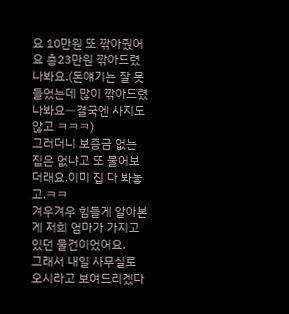요 10만원 또 깎아줬어요 총23만원 깎아드렸나봐요.(돈얘기는 잘 못들었는데 많이 깎아드렸나봐요ㅡ결국엔 사지도 않고 ㅋㅋㅋ)
그러더니 보증금 없는 집은 없냐고 또 물어보더래요.이미 집 다 봐놓고.ㅋㅋ
겨우겨우 힘들게 알아본게 저희 엄마가 가지고 있던 물건이었어요.
그래서 내일 사무실로 오시라고 보여드리겠다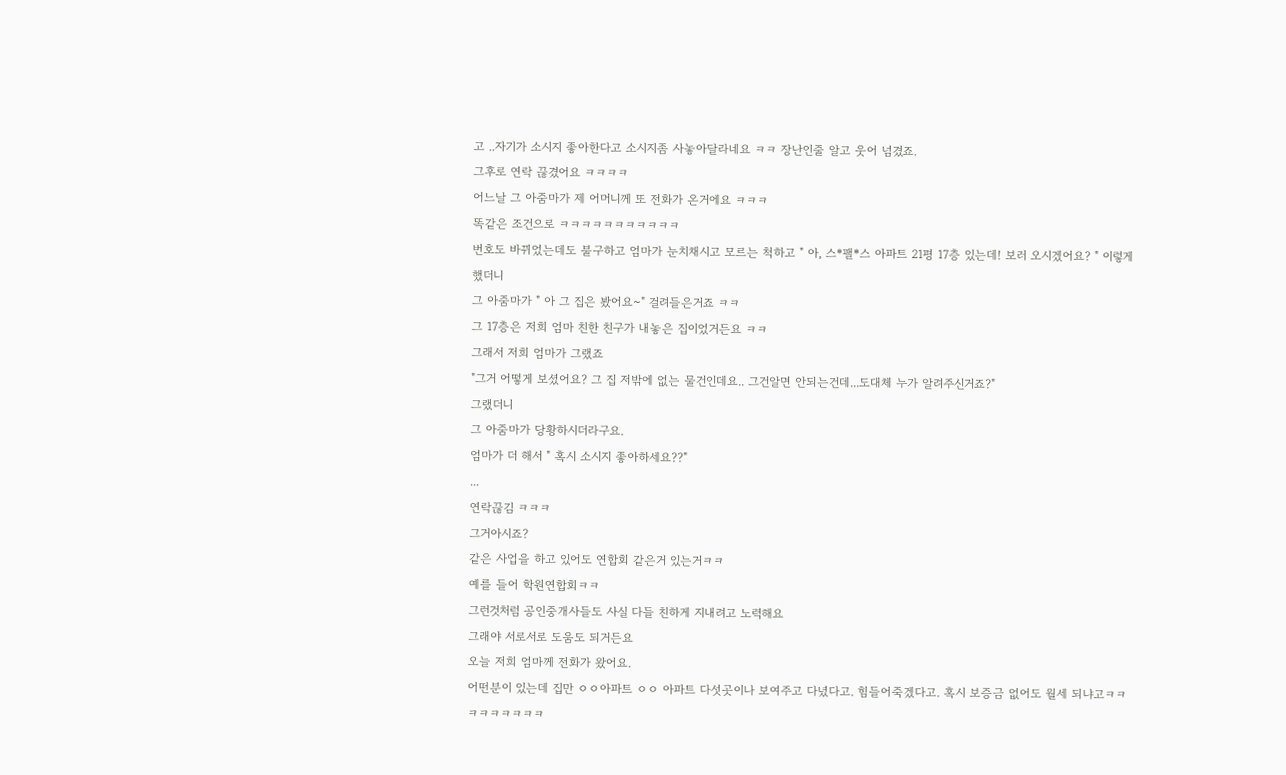고 ..자기가 소시지 좋아한다고 소시지좀 사놓아달라네요 ㅋㅋ 장난인줄 알고 웃어 넘겼죠.
그후로 연락 끊겼어요 ㅋㅋㅋㅋ
어느날 그 아줌마가 제 어머니께 또 전화가 온거에요 ㅋㅋㅋ
똑같은 조건으로 ㅋㅋㅋㅋㅋㅋㅋㅋㅋㅋㅋ
번호도 바뀌었는데도 불구하고 엄마가 눈치채시고 모르는 척하고 " 아, 스*팰*스 아파트 21평 17층 있는데! 보러 오시겠어요? " 이렇게 했더니
그 아줌마가 " 아 그 집은 봤어요~" 걸려들은거죠 ㅋㅋ
그 17층은 저희 엄마 친한 친구가 내놓은 집이었거든요 ㅋㅋ
그래서 저희 엄마가 그랬죠
"그거 어떻게 보셨어요? 그 집 저밖에 없는 물건인데요.. 그건알면 안되는건데...도대체 누가 알려주신거죠?"
그랬더니
그 아줌마가 당황하시더라구요.
엄마가 더 해서 " 혹시 소시지 좋아하세요??"
...
연락끊김 ㅋㅋㅋ
그거아시죠?
같은 사업을 하고 있어도 연합회 같은거 있는거ㅋㅋ
예를 들어 학원연합회ㅋㅋ
그런것처럼 공인중개사들도 사실 다들 친하게 지내려고 노력해요
그래야 서로서로 도움도 되거든요
오늘 저희 엄마께 전화가 왔어요.
어떤분이 있는데 집만 ㅇㅇ아파트 ㅇㅇ 아파트 다섯곳이나 보여주고 다녔다고. 힘들어죽겠다고. 혹시 보증금 없어도 월세 되냐고ㅋㅋㅋㅋㅋㅋㅋㅋㅋ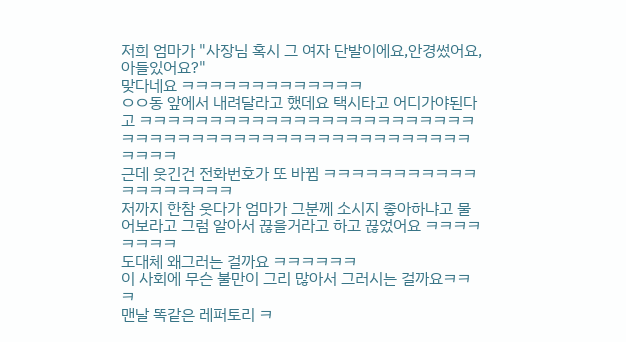저희 엄마가 "사장님 혹시 그 여자 단발이에요,안경썼어요,아들있어요?"
맞다네요 ㅋㅋㅋㅋㅋㅋㅋㅋㅋㅋㅋㅋㅋ
ㅇㅇ동 앞에서 내려달라고 했데요 택시타고 어디가야된다고 ㅋㅋㅋㅋㅋㅋㅋㅋㅋㅋㅋㅋㅋㅋㅋㅋㅋㅋㅋㅋㅋㅋㅋㅋㅋㅋㅋㅋㅋㅋㅋㅋㅋㅋㅋㅋㅋㅋㅋㅋㅋㅋㅋㅋㅋㅋㅋㅋㅋㅋㅋㅋㅋ
근데 웃긴건 전화번호가 또 바뀜 ㅋㅋㅋㅋㅋㅋㅋㅋㅋㅋㅋㅋㅋㅋㅋㅋㅋㅋㅋ
저까지 한참 웃다가 엄마가 그분께 소시지 좋아하냐고 물어보라고 그럼 알아서 끊을거라고 하고 끊었어요 ㅋㅋㅋㅋㅋㅋㅋㅋ
도대체 왜그러는 걸까요 ㅋㅋㅋㅋㅋㅋ
이 사회에 무슨 불만이 그리 많아서 그러시는 걸까요ㅋㅋㅋ
맨날 똑같은 레퍼토리 ㅋ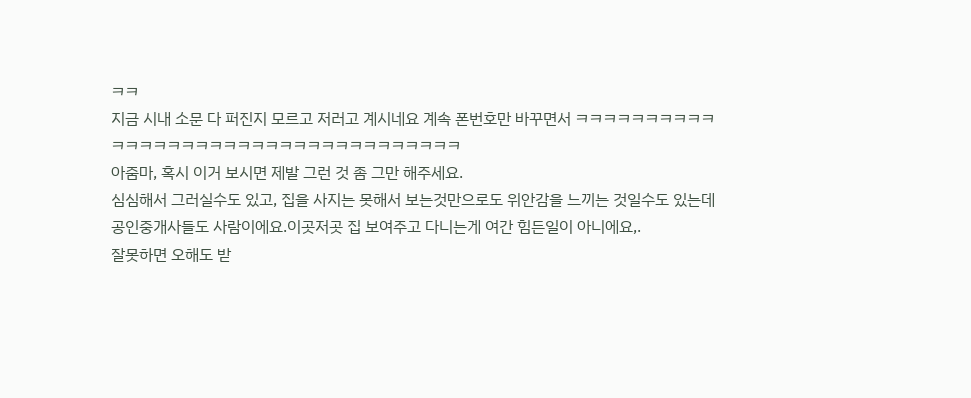ㅋㅋ
지금 시내 소문 다 퍼진지 모르고 저러고 계시네요 계속 폰번호만 바꾸면서 ㅋㅋㅋㅋㅋㅋㅋㅋㅋㅋㅋㅋㅋㅋㅋㅋㅋㅋㅋㅋㅋㅋㅋㅋㅋㅋㅋㅋㅋㅋㅋㅋㅋㅋㅋ
아줌마, 혹시 이거 보시면 제발 그런 것 좀 그만 해주세요.
심심해서 그러실수도 있고, 집을 사지는 못해서 보는것만으로도 위안감을 느끼는 것일수도 있는데
공인중개사들도 사람이에요.이곳저곳 집 보여주고 다니는게 여간 힘든일이 아니에요,.
잘못하면 오해도 받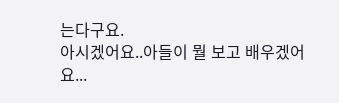는다구요.
아시겠어요..아들이 뭘 보고 배우겠어요...